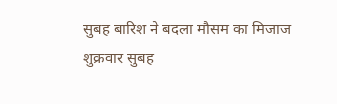सुबह बारिश ने बदला मौसम का मिजाज
शुक्रवार सुबह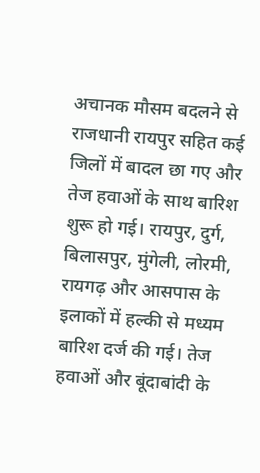अचानक मौसम बदलने से राजधानी रायपुर सहित कई जिलों में बादल छा गए और तेज हवाओं के साथ बारिश शुरू हो गई। रायपुर, दुर्ग, बिलासपुर, मुंगेली, लोरमी, रायगढ़ और आसपास के इलाकों में हल्की से मध्यम बारिश दर्ज की गई। तेज हवाओं और बूंदाबांदी के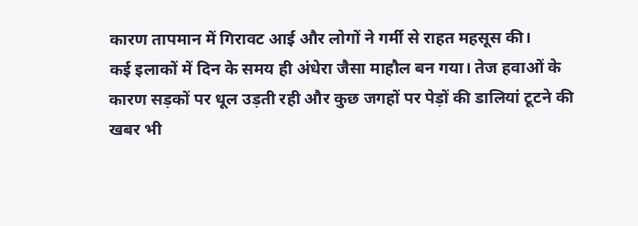कारण तापमान में गिरावट आई और लोगों ने गर्मी से राहत महसूस की।
कई इलाकों में दिन के समय ही अंधेरा जैसा माहौल बन गया। तेज हवाओं के कारण सड़कों पर धूल उड़ती रही और कुछ जगहों पर पेड़ों की डालियां टूटने की खबर भी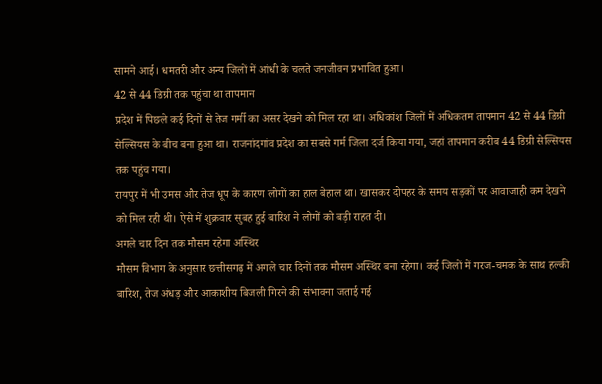सामने आई। धमतरी और अन्य जिलों में आंधी के चलते जनजीवन प्रभावित हुआ।
42 से 44 डिग्री तक पहुंचा था तापमान
प्रदेश में पिछले कई दिनों से तेज गर्मी का असर देखने को मिल रहा था। अधिकांश जिलों में अधिकतम तापमान 42 से 44 डिग्री सेल्सियस के बीच बना हुआ था। राजनांदगांव प्रदेश का सबसे गर्म जिला दर्ज किया गया, जहां तापमान करीब 44 डिग्री सेल्सियस तक पहुंच गया।
रायपुर में भी उमस और तेज धूप के कारण लोगों का हाल बेहाल था। खासकर दोपहर के समय सड़कों पर आवाजाही कम देखने को मिल रही थी। ऐसे में शुक्रवार सुबह हुई बारिश ने लोगों को बड़ी राहत दी।
अगले चार दिन तक मौसम रहेगा अस्थिर
मौसम विभाग के अनुसार छत्तीसगढ़ में अगले चार दिनों तक मौसम अस्थिर बना रहेगा। कई जिलों में गरज-चमक के साथ हल्की बारिश, तेज अंधड़ और आकाशीय बिजली गिरने की संभावना जताई गई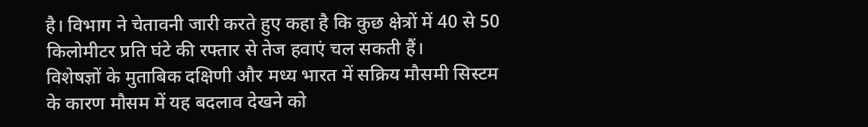है। विभाग ने चेतावनी जारी करते हुए कहा है कि कुछ क्षेत्रों में 40 से 50 किलोमीटर प्रति घंटे की रफ्तार से तेज हवाएं चल सकती हैं।
विशेषज्ञों के मुताबिक दक्षिणी और मध्य भारत में सक्रिय मौसमी सिस्टम के कारण मौसम में यह बदलाव देखने को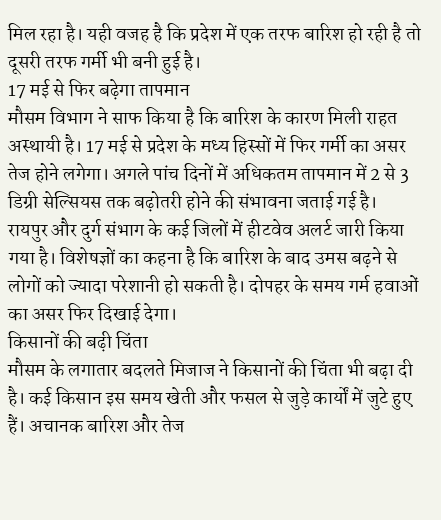मिल रहा है। यही वजह है कि प्रदेश में एक तरफ बारिश हो रही है तो दूसरी तरफ गर्मी भी बनी हुई है।
17 मई से फिर बढ़ेगा तापमान
मौसम विभाग ने साफ किया है कि बारिश के कारण मिली राहत अस्थायी है। 17 मई से प्रदेश के मध्य हिस्सों में फिर गर्मी का असर तेज होने लगेगा। अगले पांच दिनों में अधिकतम तापमान में 2 से 3 डिग्री सेल्सियस तक बढ़ोतरी होने की संभावना जताई गई है।
रायपुर और दुर्ग संभाग के कई जिलों में हीटवेव अलर्ट जारी किया गया है। विशेषज्ञों का कहना है कि बारिश के बाद उमस बढ़ने से लोगों को ज्यादा परेशानी हो सकती है। दोपहर के समय गर्म हवाओं का असर फिर दिखाई देगा।
किसानों की बढ़ी चिंता
मौसम के लगातार बदलते मिजाज ने किसानों की चिंता भी बढ़ा दी है। कई किसान इस समय खेती और फसल से जुड़े कार्यों में जुटे हुए हैं। अचानक बारिश और तेज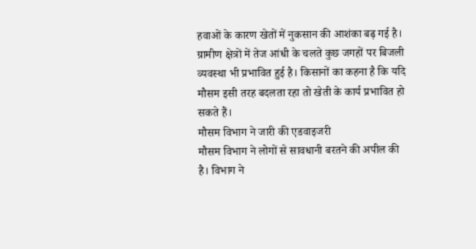हवाओं के कारण खेतों में नुकसान की आशंका बढ़ गई है।
ग्रामीण क्षेत्रों में तेज आंधी के चलते कुछ जगहों पर बिजली व्यवस्था भी प्रभावित हुई है। किसानों का कहना है कि यदि मौसम इसी तरह बदलता रहा तो खेती के कार्य प्रभावित हो सकते हैं।
मौसम विभाग ने जारी की एडवाइजरी
मौसम विभाग ने लोगों से सावधानी बरतने की अपील की है। विभाग ने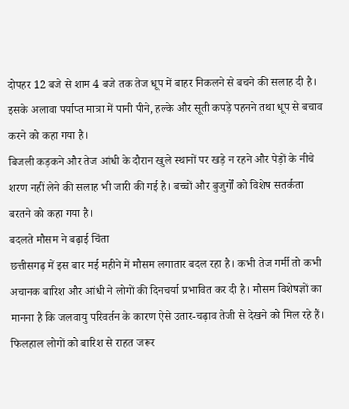दोपहर 12 बजे से शाम 4 बजे तक तेज धूप में बाहर निकलने से बचने की सलाह दी है। इसके अलावा पर्याप्त मात्रा में पानी पीने, हल्के और सूती कपड़े पहनने तथा धूप से बचाव करने को कहा गया है।
बिजली कड़कने और तेज आंधी के दौरान खुले स्थानों पर खड़े न रहने और पेड़ों के नीचे शरण नहीं लेने की सलाह भी जारी की गई है। बच्चों और बुजुर्गों को विशेष सतर्कता बरतने को कहा गया है।
बदलते मौसम ने बढ़ाई चिंता
छत्तीसगढ़ में इस बार मई महीने में मौसम लगातार बदल रहा है। कभी तेज गर्मी तो कभी अचानक बारिश और आंधी ने लोगों की दिनचर्या प्रभावित कर दी है। मौसम विशेषज्ञों का मानना है कि जलवायु परिवर्तन के कारण ऐसे उतार-चढ़ाव तेजी से देखने को मिल रहे हैं।
फिलहाल लोगों को बारिश से राहत जरूर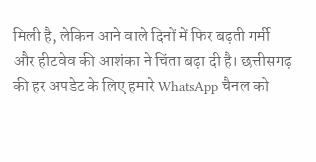मिली है, लेकिन आने वाले दिनों में फिर बढ़ती गर्मी और हीटवेव की आशंका ने चिंता बढ़ा दी है। छत्तीसगढ़ की हर अपडेट के लिए हमारे WhatsApp चैनल को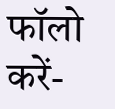फॉलो करें-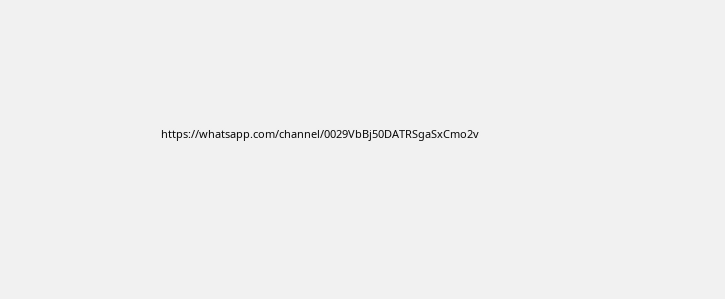https://whatsapp.com/channel/0029VbBj50DATRSgaSxCmo2v